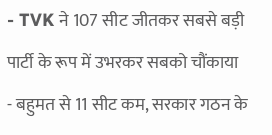- TVK ने 107 सीट जीतकर सबसे बड़ी पार्टी के रूप में उभरकर सबको चौंकाया
- बहुमत से 11 सीट कम, सरकार गठन के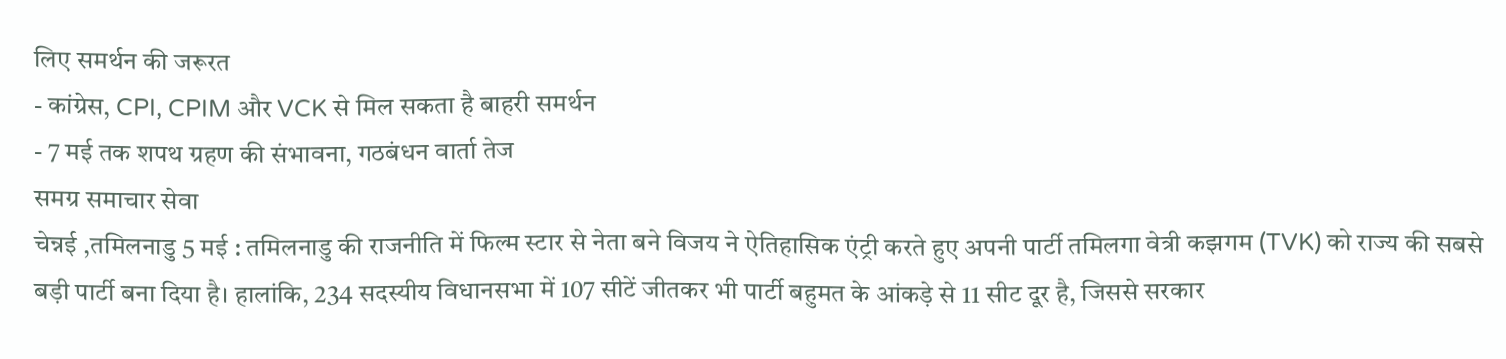लिए समर्थन की जरूरत
- कांग्रेस, CPI, CPIM और VCK से मिल सकता है बाहरी समर्थन
- 7 मई तक शपथ ग्रहण की संभावना, गठबंधन वार्ता तेज
समग्र समाचार सेवा
चेन्नई ,तमिलनाडु 5 मई : तमिलनाडु की राजनीति में फिल्म स्टार से नेता बने विजय ने ऐतिहासिक एंट्री करते हुए अपनी पार्टी तमिलगा वेत्री कझगम (TVK) को राज्य की सबसे बड़ी पार्टी बना दिया है। हालांकि, 234 सदस्यीय विधानसभा में 107 सीटें जीतकर भी पार्टी बहुमत के आंकड़े से 11 सीट दूर है, जिससे सरकार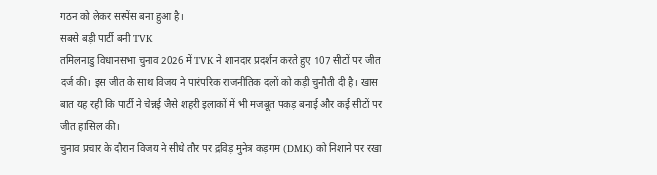गठन को लेकर सस्पेंस बना हुआ है।
सबसे बड़ी पार्टी बनी TVK
तमिलनाडु विधानसभा चुनाव 2026 में TVK ने शानदार प्रदर्शन करते हुए 107 सीटों पर जीत दर्ज की। इस जीत के साथ विजय ने पारंपरिक राजनीतिक दलों को कड़ी चुनौती दी है। खास बात यह रही कि पार्टी ने चेन्नई जैसे शहरी इलाकों में भी मजबूत पकड़ बनाई और कई सीटों पर जीत हासिल की।
चुनाव प्रचार के दौरान विजय ने सीधे तौर पर द्रविड़ मुनेत्र कड़गम (DMK) को निशाने पर रखा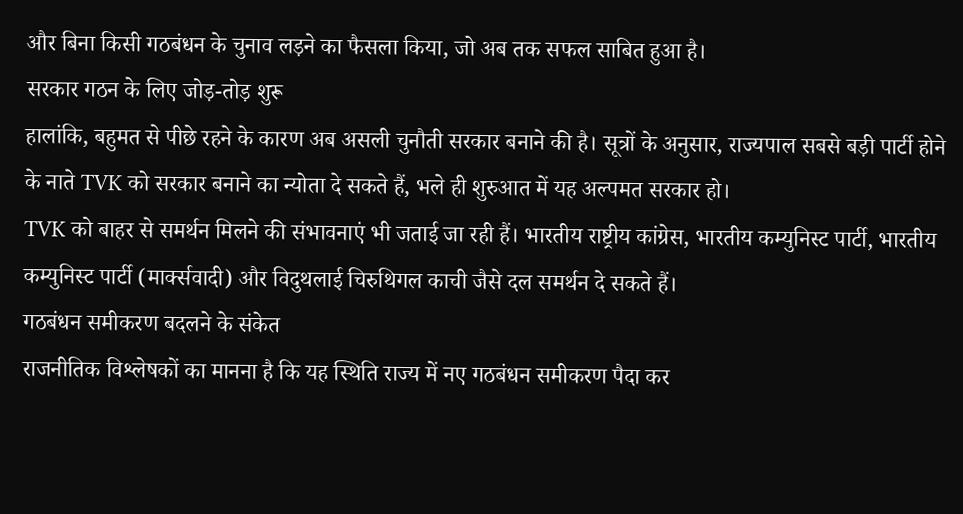और बिना किसी गठबंधन के चुनाव लड़ने का फैसला किया, जो अब तक सफल साबित हुआ है।
सरकार गठन के लिए जोड़-तोड़ शुरू
हालांकि, बहुमत से पीछे रहने के कारण अब असली चुनौती सरकार बनाने की है। सूत्रों के अनुसार, राज्यपाल सबसे बड़ी पार्टी होने के नाते TVK को सरकार बनाने का न्योता दे सकते हैं, भले ही शुरुआत में यह अल्पमत सरकार हो।
TVK को बाहर से समर्थन मिलने की संभावनाएं भी जताई जा रही हैं। भारतीय राष्ट्रीय कांग्रेस, भारतीय कम्युनिस्ट पार्टी, भारतीय कम्युनिस्ट पार्टी (मार्क्सवादी) और विदुथलाई चिरुथिगल काची जैसे दल समर्थन दे सकते हैं।
गठबंधन समीकरण बदलने के संकेत
राजनीतिक विश्लेषकों का मानना है कि यह स्थिति राज्य में नए गठबंधन समीकरण पैदा कर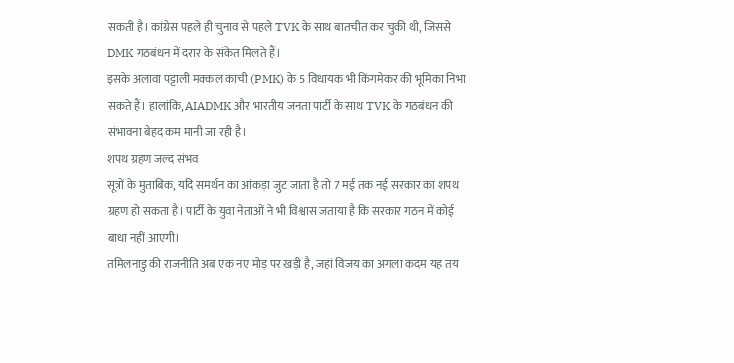सकती है। कांग्रेस पहले ही चुनाव से पहले TVK के साथ बातचीत कर चुकी थी, जिससे DMK गठबंधन में दरार के संकेत मिलते हैं।
इसके अलावा पट्टाली मक्कल काची (PMK) के 5 विधायक भी किंगमेकर की भूमिका निभा सकते हैं। हालांकि, AIADMK और भारतीय जनता पार्टी के साथ TVK के गठबंधन की संभावना बेहद कम मानी जा रही है।
शपथ ग्रहण जल्द संभव
सूत्रों के मुताबिक, यदि समर्थन का आंकड़ा जुट जाता है तो 7 मई तक नई सरकार का शपथ ग्रहण हो सकता है। पार्टी के युवा नेताओं ने भी विश्वास जताया है कि सरकार गठन में कोई बाधा नहीं आएगी।
तमिलनाडु की राजनीति अब एक नए मोड़ पर खड़ी है, जहां विजय का अगला कदम यह तय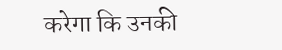करेगा कि उनकी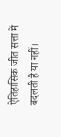ऐतिहासिक जीत सत्ता में बदलती है या नहीं।